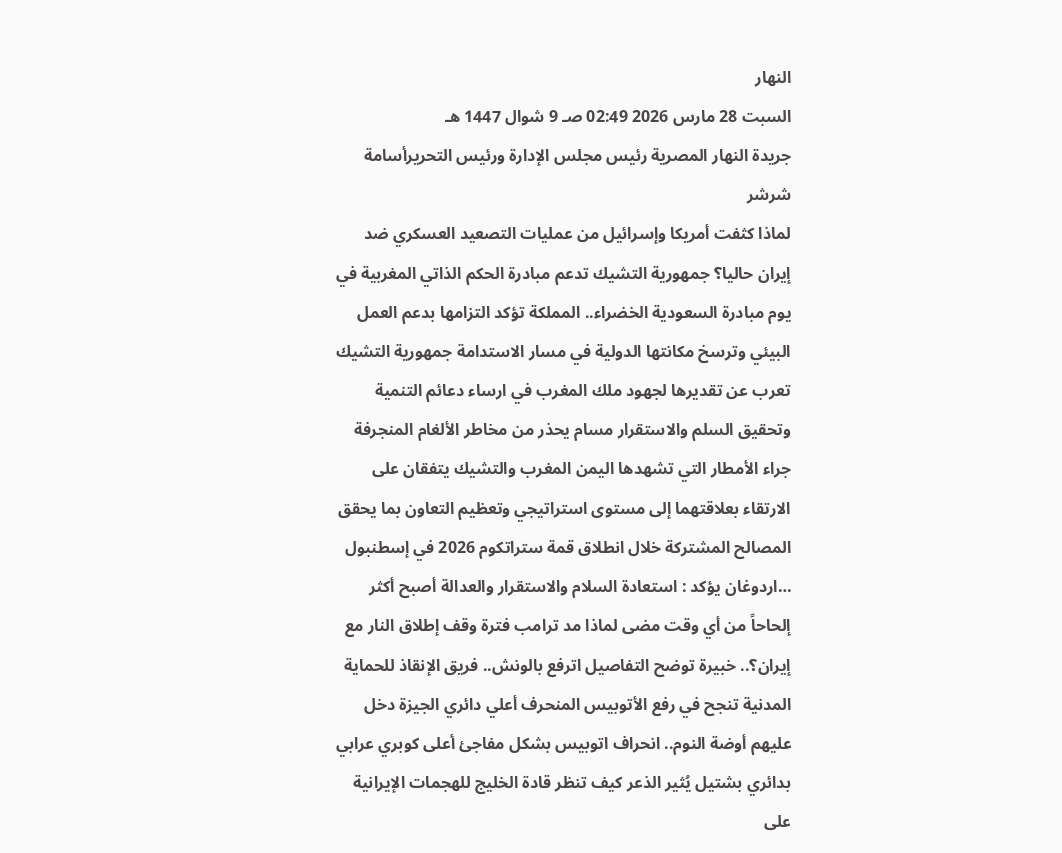النهار
السبت 28 مارس 2026 02:49 صـ 9 شوال 1447 هـ
جريدة النهار المصرية رئيس مجلس الإدارة ورئيس التحريرأسامة شرشر
لماذا كثفت أمريكا وإسرائيل من عمليات التصعيد العسكري ضد إيران حاليا؟ جمهورية التشيك تدعم مبادرة الحكم الذاتي المغربية في يوم مبادرة السعودية الخضراء.. المملكة تؤكد التزامها بدعم العمل البيئي وترسخ مكانتها الدولية في مسار الاستدامة جمهورية التشيك تعرب عن تقديرها لجهود ملك المغرب في ارساء دعائم التنمية وتحقيق السلم والاستقرار مسام يحذر من مخاطر الألغام المنجرفة جراء الأمطار التي تشهدها اليمن المغرب والتشيك يتفقان على الارتقاء بعلاقتهما إلى مستوى استراتيجي وتعظيم التعاون بما يحقق المصالح المشتركة خلال انطلاق قمة ستراتكوم 2026 في إسطنبول …اردوغان يؤكد : استعادة السلام والاستقرار والعدالة أصبح أكثر إلحاحاً من أي وقت مضى لماذا مد ترامب فترة وقف إطلاق النار مع إيران؟.. خبيرة توضح التفاصيل اترفع بالونش.. فريق الإنقاذ للحماية المدنية تنجح في رفع الأتوبيس المنحرف أعلي دائري الجيزة دخل عليهم أوضة النوم.. انحراف اتوبيس بشكل مفاجئ أعلى كوبري عرابي بدائري بشتيل يُثير الذعر كيف تنظر قادة الخليج للهجمات الإيرانية على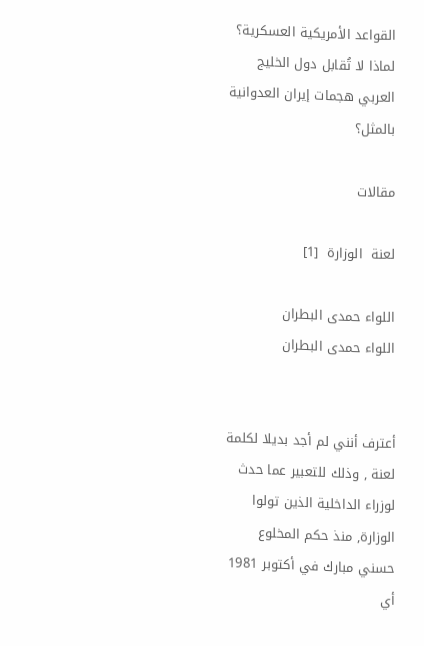القواعد الأمريكية العسكرية؟ لماذا لا تُقابل دول الخليج العربي هجمات إيران العدوانية بالمثل؟

مقالات

لعنة  الوزارة  [1]

اللواء حمدى البطران
اللواء حمدى البطران


أعترف أنني لم أجد بديلا لكلمة لعنة , وذلك للتعبير عما حدث لوزراء الداخلية الذين تولوا الوزارة, منذ حكم المخلوع حسني مبارك في أكتوبر 1981 أي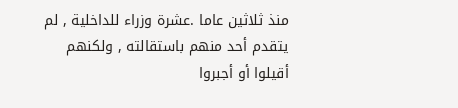منذ ثلاثين عاما .عشرة وزراء للداخلية , لم يتقدم أحد منهم باستقالته , ولكنهم أقيلوا أو أجبروا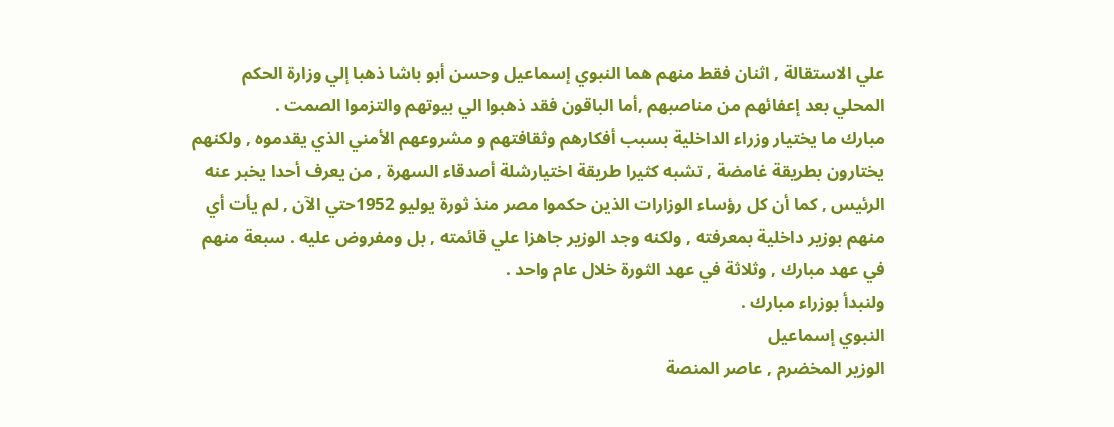علي الاستقالة , اثنان فقط منهم هما النبوي إسماعيل وحسن أبو باشا ذهبا إلي وزارة الحكم المحلي بعد إعفائهم من مناصبهم ,أما الباقون فقد ذهبوا الي بيوتهم والتزموا الصمت .
مبارك ما يختيار وزراء الداخلية بسبب أفكارهم وثقافتهم و مشروعهم الأمني الذي يقدموه , ولكنهم يختارون بطريقة غامضة , تشبه كثيرا طريقة اختيارشلة أصدقاء السهرة , من يعرف أحدا يخبر عنه الرئيس , كما أن كل رؤساء الوزارات الذين حكموا مصر منذ ثورة يوليو 1952حتي الآن , لم يأت أي منهم بوزير داخلية بمعرفته , ولكنه وجد الوزير جاهزا علي قائمته , بل ومفروض عليه . سبعة منهم في عهد مبارك , وثلاثة في عهد الثورة خلال عام واحد .
ولنبدأ بوزراء مبارك .
النبوي إسماعيل
الوزير المخضرم , عاصر المنصة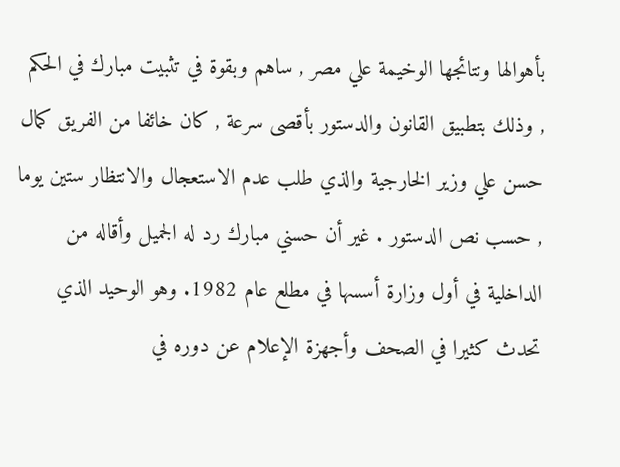بأهوالها ونتائجها الوخيمة علي مصر , ساهم وبقوة في تثبيت مبارك في الحكم , وذلك بتطبيق القانون والدستور بأقصى سرعة , كان خائفا من الفريق كمال حسن علي وزير الخارجية والذي طلب عدم الاستعجال والانتظار ستين يوما , حسب نص الدستور . غير أن حسني مبارك رد له الجميل وأقاله من الداخلية في أول وزارة أسسها في مطلع عام 1982. وهو الوحيد الذي تحدث كثيرا في الصحف وأجهزة الإعلام عن دوره في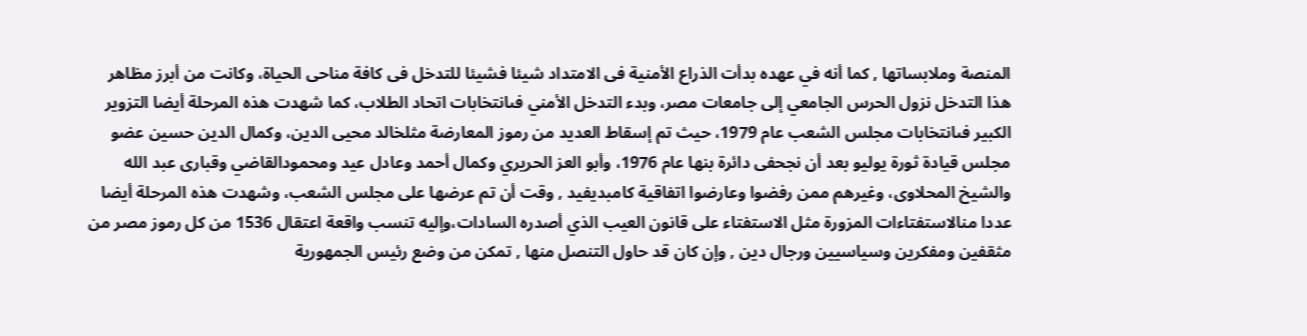المنصة وملابساتها , كما أنه في عهده بدأت الذراع الأمنية فى الامتداد شيئا فشيئا للتدخل فى كافة مناحى الحياة، وكانت من أبرز مظاهر هذا التدخل نزول الحرس الجامعي إلى جامعات مصر، وبدء التدخل الأمني فىانتخابات اتحاد الطلاب، كما شهدت هذه المرحلة أيضا التزوير الكبير فىانتخابات مجلس الشعب عام 1979، حيث تم إسقاط العديد من رموز المعارضة مثلخالد محيى الدين، وكمال الدين حسين عضو مجلس قيادة ثورة يوليو بعد أن نجحفى دائرة بنها عام 1976، وأبو العز الحريري وكمال أحمد وعادل عيد ومحمودالقاضي وقبارى عبد الله والشيخ المحلاوى، وغيرهم ممن رفضوا وعارضوا اتفاقية كامبديفيد , وقت أن تم عرضها على مجلس الشعب، وشهدت هذه المرحلة أيضا عددا منالاستفتاءات المزورة مثل الاستفتاء على قانون العيب الذي أصدره السادات،وإليه تنسب واقعة اعتقال 1536 من كل رموز مصر من مثقفين ومفكرين وسياسيين ورجال دين , وإن كان قد حاول التنصل منها , تمكن من وضع رئيس الجمهورية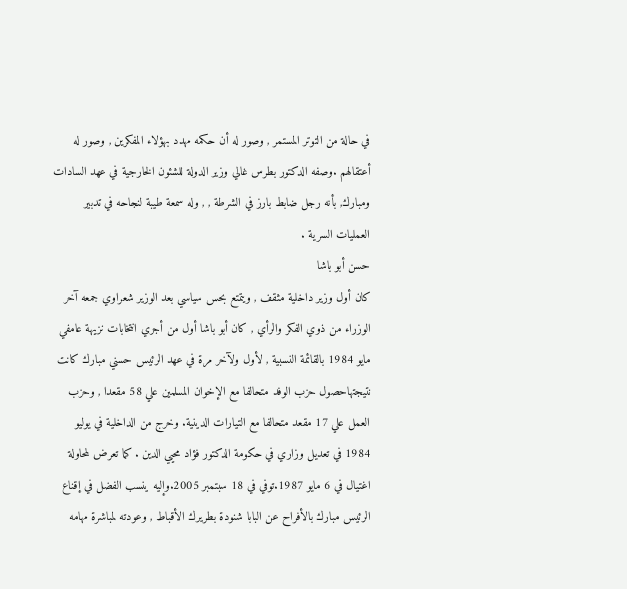في حالة من التوتر المستمر , وصور له أن حكمه مهدد بهؤلاء المفكرين , وصور له أعتقالهم .وصفه الدكتور بطرس غالي وزير الدولة للشئون الخارجية في عهد السادات ومبارك, بأنه رجل ضابط بارز في الشرطة , , وله سمعة طيبة لنجاحه في تدبير العمليات السرية .
حسن أبو باشا
كان أول وزير داخلية مثقف , ويتمتع بحس سياسي بعد الوزير شعراوي جمعه آخر الوزراء من ذوي الفكر والرأي , كان أبو باشا أول من أجري انتخابات نزيهة عامفي مايو 1984 بالقائمة النسبية , لأول ولآخر مرة في عهد الرئيس حسني مبارك كانت نتيجتهاحصول حزب الوفد متحالفا مع الإخوان المسلمين علي 58 مقعدا , وحزب العمل علي 17 مقعد متحالفا مع التيارات الدينية. وخرج من الداخلية في يوليو 1984 في تعديل وزاري في حكومة الدكتور فؤاد محيي الدين . كما تعرض لمحاولة اغتيال في 6 مايو 1987.توفي في 18 سبتمبر 2005.وإليه ينسب الفضل في إقناع الرئيس مبارك بالأفراح عن البابا شنودة بطريرك الأقباط , وعودته لمباشرة مهامه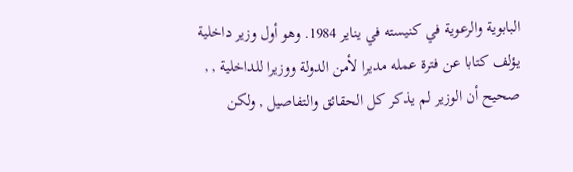البابوية والرعوية في كنيسته في يناير 1984. وهو أول وزير داخلية يؤلف كتابا عن فترة عمله مديرا لأمن الدولة ووزيرا للداخلية , , صحيح أن الوزير لم يذكر كل الحقائق والتفاصيل , ولكن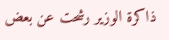ذاكرة الوزير رشحت عن بعض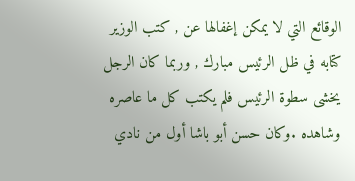الوقائع التي لا يمكن إغفالها عن , كتب الوزير كتابه في ظل الرئيس مبارك , وربما كان الرجل يخشى سطوة الرئيس فلم يكتب كل ما عاصره وشاهده .وكان حسن أبو باشا أول من نادي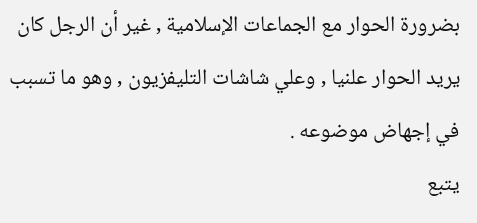بضرورة الحوار مع الجماعات الإسلامية , غير أن الرجل كان يريد الحوار علنيا , وعلي شاشات التليفزيون , وهو ما تسبب في إجهاض موضوعه .
يتبع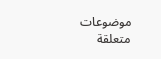موضوعات متعلقة